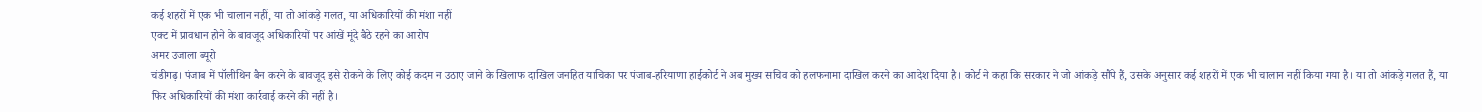कई शहरों में एक भी चालान नहीं, या तो आंकड़े गलत, या अधिकारियों की मंशा नहीं
एक्ट में प्रावधान होने के बावजूद अधिकारियों पर आंखें मूंदे बैठे रहने का आरोप
अमर उजाला ब्यूरो
चंडीगढ़। पंजाब में पॉलीथिन बैन करने के बावजूद इसे रोकने के लिए कोई कदम न उठाए जाने के खिलाफ दाखिल जनहित याचिका पर पंजाब-हरियाणा हाईकोर्ट ने अब मुख्य सचिव को हलफनामा दाखिल करने का आदेश दिया है। कोर्ट ने कहा कि सरकार ने जो आंकड़े सौंपे हैं, उसके अनुसार कई शहरों में एक भी चालान नहीं किया गया है। या तो आंकड़े गलत हैं, या फिर अधिकारियों की मंशा कार्रवाई करने की नहीं है।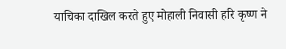याचिका दाखिल करते हुए मोहाली निवासी हरि कृष्ण ने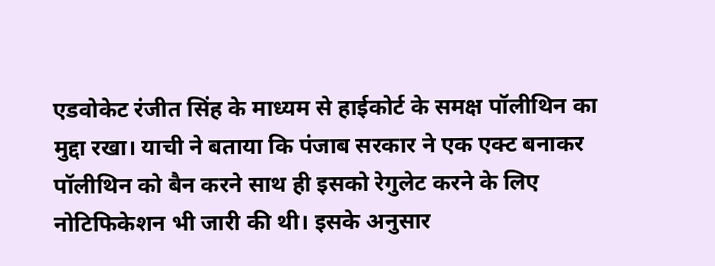एडवोकेट रंजीत सिंह के माध्यम से हाईकोर्ट के समक्ष पॉलीथिन का मुद्दा रखा। याची ने बताया कि पंजाब सरकार ने एक एक्ट बनाकर पॉलीथिन को बैन करने साथ ही इसको रेगुलेट करने के लिए नोटिफिकेशन भी जारी की थी। इसके अनुसार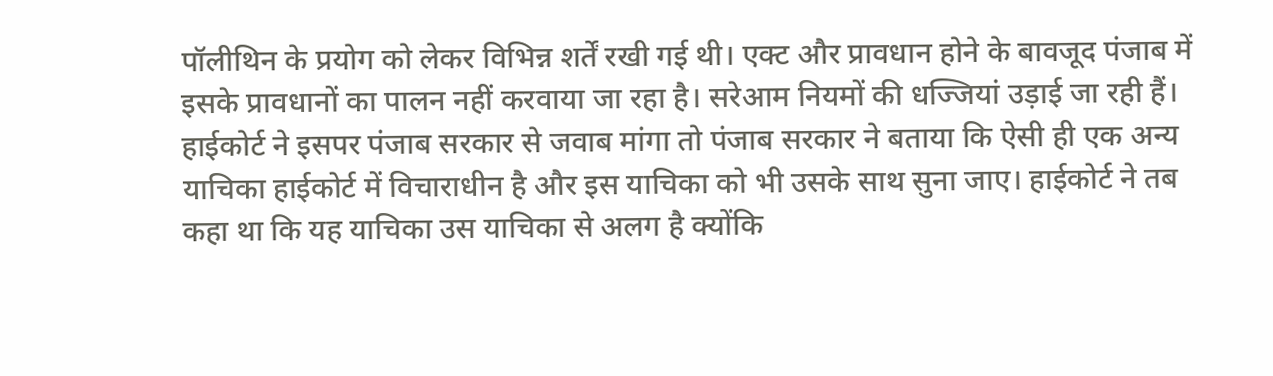पॉलीथिन के प्रयोग को लेकर विभिन्न शर्तें रखी गई थी। एक्ट और प्रावधान होने के बावजूद पंजाब में इसके प्रावधानों का पालन नहीं करवाया जा रहा है। सरेआम नियमों की धज्जियां उड़ाई जा रही हैं। हाईकोर्ट ने इसपर पंजाब सरकार से जवाब मांगा तो पंजाब सरकार ने बताया कि ऐसी ही एक अन्य याचिका हाईकोर्ट में विचाराधीन है और इस याचिका को भी उसके साथ सुना जाए। हाईकोर्ट ने तब कहा था कि यह याचिका उस याचिका से अलग है क्योंकि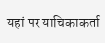यहां पर याचिकाकर्ता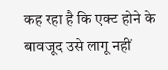कह रहा है कि एक्ट होने के बावजूद उसे लागू नहीं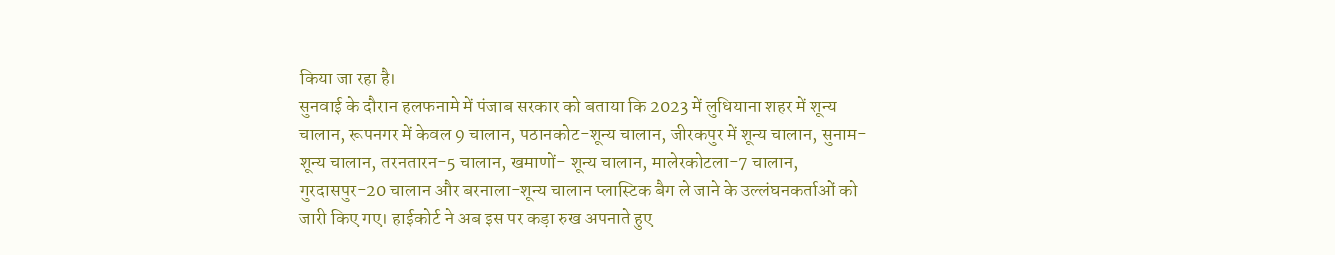किया जा रहा है।
सुनवाई के दौरान हलफनामे में पंजाब सरकार को बताया कि 2023 में लुधियाना शहर में शून्य चालान, रूपनगर में केवल 9 चालान, पठानकोट-शून्य चालान, जीरकपुर में शून्य चालान, सुनाम-शून्य चालान, तरनतारन-5 चालान, खमाणों- शून्य चालान, मालेरकोटला-7 चालान, गुरदासपुर-20 चालान और बरनाला-शून्य चालान प्लास्टिक बैग ले जाने के उल्लंघनकर्ताओं को जारी किए गए। हाईकोर्ट ने अब इस पर कड़ा रुख अपनाते हुए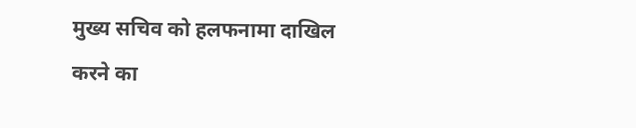मुख्य सचिव को हलफनामा दाखिल करने का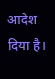आदेश दिया है।